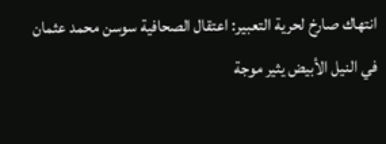انتهاك صارخ لحرية التعبير: اعتقال الصحافية سوسن محمد عثمان في النيل الأبيض يثير موجة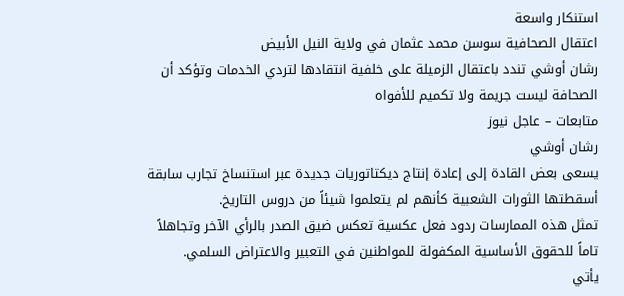استنكار واسعة
اعتقال الصحافية سوسن محمد عثمان في ولاية النيل الأبيض
رشان أوشي تندد باعتقال الزميلة على خلفية انتقادها لتردي الخدمات وتؤكد أن الصحافة ليست جريمة ولا تكميم للأفواه
متابعات – عاجل نيوز
رشان أوشي
يسعى بعض القادة إلى إعادة إنتاج ديكتاتوريات جديدة عبر استنساخ تجارب سابقة أسقطتها الثورات الشعبية كأنهم لم يتعلموا شيئاً من دروس التاريخ.
تمثل هذه الممارسات ردود فعل عكسية تعكس ضيق الصدر بالرأي الآخر وتجاهلاً تاماً للحقوق الأساسية المكفولة للمواطنين في التعبير والاعتراض السلمي.
يأتي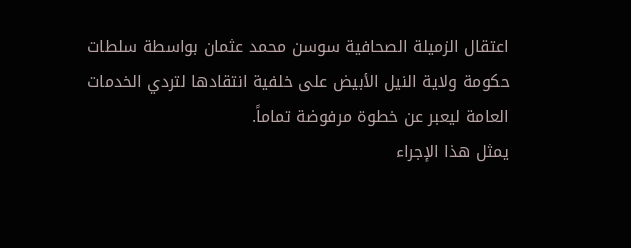اعتقال الزميلة الصحافية سوسن محمد عثمان بواسطة سلطات حكومة ولاية النيل الأبيض على خلفية انتقادها لتردي الخدمات العامة ليعبر عن خطوة مرفوضة تماماً.
يمثل هذا الإجراء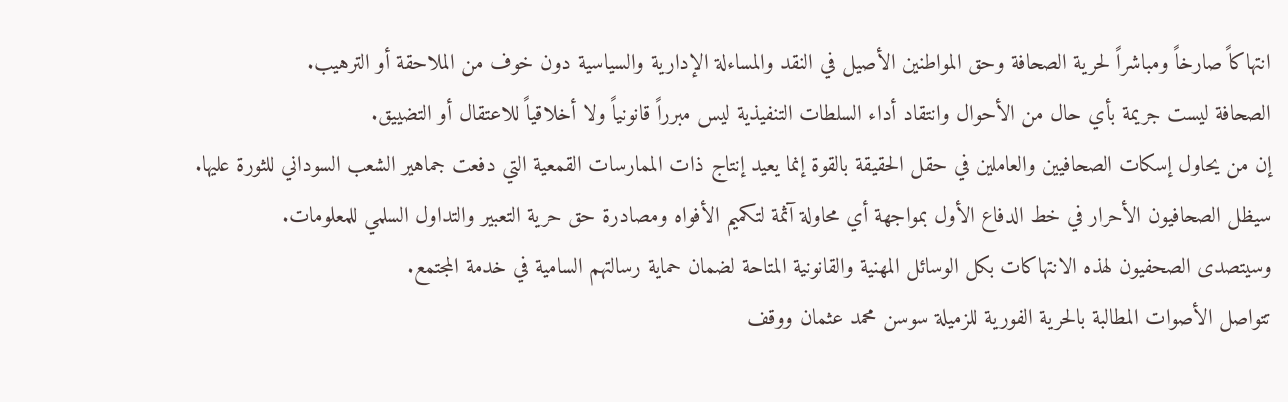انتهاكاً صارخاً ومباشراً لحرية الصحافة وحق المواطنين الأصيل في النقد والمساءلة الإدارية والسياسية دون خوف من الملاحقة أو الترهيب.
الصحافة ليست جريمة بأي حال من الأحوال وانتقاد أداء السلطات التنفيذية ليس مبرراً قانونياً ولا أخلاقياً للاعتقال أو التضييق.
إن من يحاول إسكات الصحافيين والعاملين في حقل الحقيقة بالقوة إنما يعيد إنتاج ذات الممارسات القمعية التي دفعت جماهير الشعب السوداني للثورة عليها.
سيظل الصحافيون الأحرار في خط الدفاع الأول بمواجهة أي محاولة آثمة لتكميم الأفواه ومصادرة حق حرية التعبير والتداول السلمي للمعلومات.
وسيتصدى الصحفيون لهذه الانتهاكات بكل الوسائل المهنية والقانونية المتاحة لضمان حماية رسالتهم السامية في خدمة المجتمع.
تتواصل الأصوات المطالبة بالحرية الفورية للزميلة سوسن محمد عثمان ووقف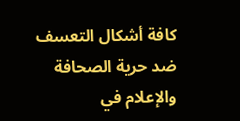كافة أشكال التعسف ضد حرية الصحافة والإعلام في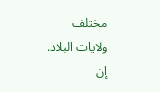مختلف ولايات البلاد.
إن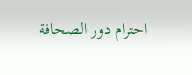احترام دور الصحافة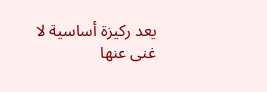يعد ركيزة أساسية لا غنى عنها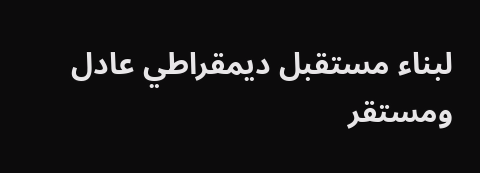لبناء مستقبل ديمقراطي عادل ومستقر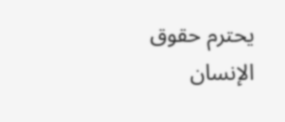يحترم حقوق الإنسان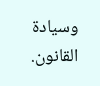وسيادة القانون.